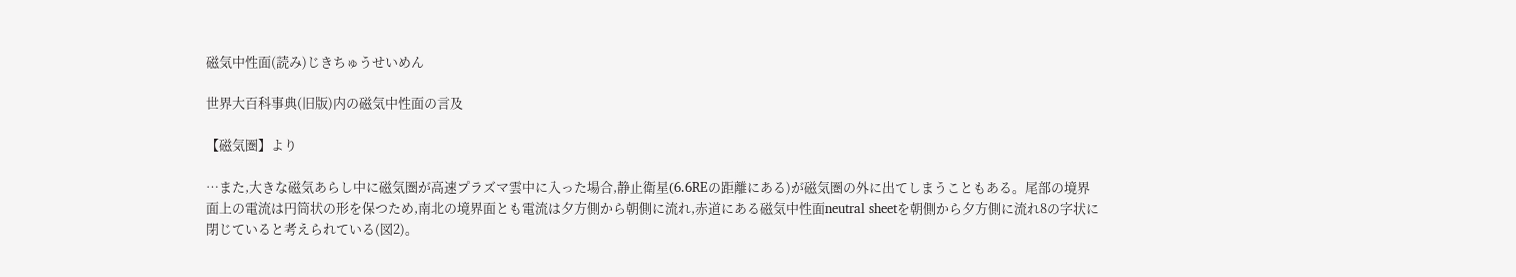磁気中性面(読み)じきちゅうせいめん

世界大百科事典(旧版)内の磁気中性面の言及

【磁気圏】より

…また,大きな磁気あらし中に磁気圏が高速プラズマ雲中に入った場合,静止衛星(6.6REの距離にある)が磁気圏の外に出てしまうこともある。尾部の境界面上の電流は円筒状の形を保つため,南北の境界面とも電流は夕方側から朝側に流れ,赤道にある磁気中性面neutral sheetを朝側から夕方側に流れ8の字状に閉じていると考えられている(図2)。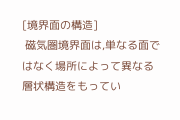[境界面の構造]
 磁気圏境界面は,単なる面ではなく場所によって異なる層状構造をもってい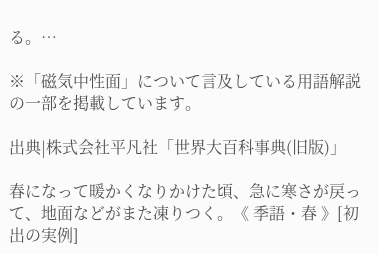る。…

※「磁気中性面」について言及している用語解説の一部を掲載しています。

出典|株式会社平凡社「世界大百科事典(旧版)」

春になって暖かくなりかけた頃、急に寒さが戻って、地面などがまた凍りつく。《 季語・春 》[初出の実例]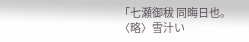「七瀬御秡 同晦日也。〈略〉雪汁い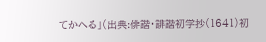てかへる」(出典:俳諧・誹諧初学抄(1641)初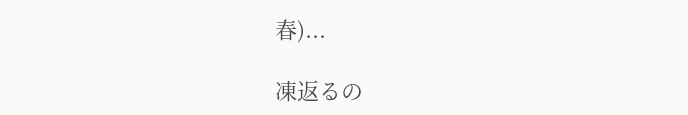春)...

凍返るの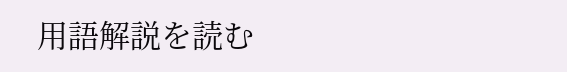用語解説を読む